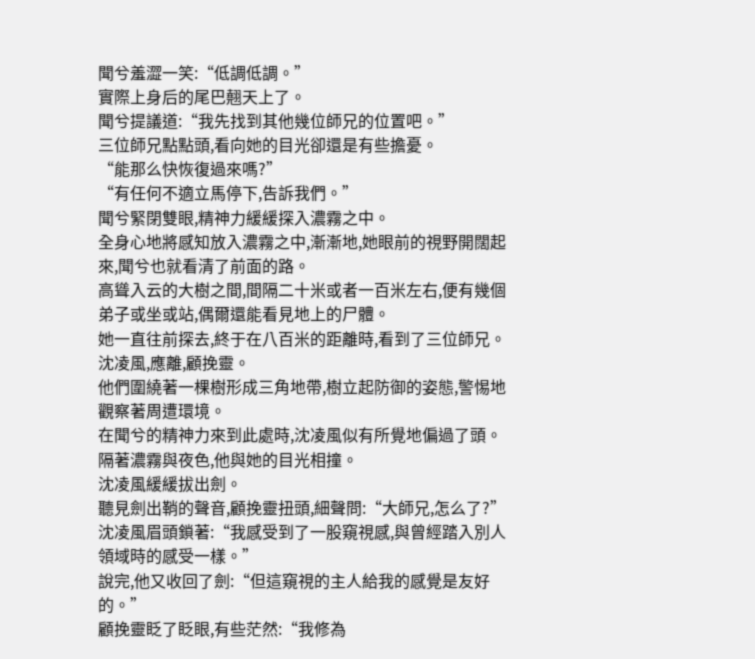聞兮羞澀一笑:“低調低調。”
實際上身后的尾巴翹天上了。
聞兮提議道:“我先找到其他幾位師兄的位置吧。”
三位師兄點點頭,看向她的目光卻還是有些擔憂。
“能那么快恢復過來嗎?”
“有任何不適立馬停下,告訴我們。”
聞兮緊閉雙眼,精神力緩緩探入濃霧之中。
全身心地將感知放入濃霧之中,漸漸地,她眼前的視野開闊起來,聞兮也就看清了前面的路。
高聳入云的大樹之間,間隔二十米或者一百米左右,便有幾個弟子或坐或站,偶爾還能看見地上的尸體。
她一直往前探去,終于在八百米的距離時,看到了三位師兄。
沈凌風,應離,顧挽靈。
他們圍繞著一棵樹形成三角地帶,樹立起防御的姿態,警惕地觀察著周遭環境。
在聞兮的精神力來到此處時,沈凌風似有所覺地偏過了頭。
隔著濃霧與夜色,他與她的目光相撞。
沈凌風緩緩拔出劍。
聽見劍出鞘的聲音,顧挽靈扭頭,細聲問:“大師兄,怎么了?”
沈凌風眉頭鎖著:“我感受到了一股窺視感,與曾經踏入別人領域時的感受一樣。”
說完,他又收回了劍:“但這窺視的主人給我的感覺是友好的。”
顧挽靈眨了眨眼,有些茫然:“我修為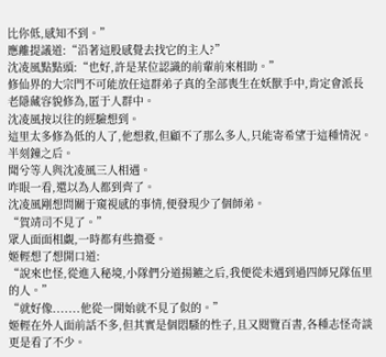比你低,感知不到。”
應離提議道:“沿著這股感覺去找它的主人?”
沈凌風點點頭:“也好,許是某位認識的前輩前來相助。”
修仙界的大宗門不可能放任這群弟子真的全部喪生在妖獸手中,肯定會派長老隱藏容貌修為,匿于人群中。
沈凌風按以往的經驗想到。
這里太多修為低的人了,他想救,但顧不了那么多人,只能寄希望于這種情況。
半刻鐘之后。
聞兮等人與沈凌風三人相遇。
咋眼一看,還以為人都到齊了。
沈凌風剛想問關于窺視感的事情,便發現少了個師弟。
“賀靖司不見了。”
眾人面面相覷,一時都有些擔憂。
姬輕想了想開口道:
“說來也怪,從進入秘境,小隊們分道揚鑣之后,我便從未遇到過四師兄隊伍里的人。”
“就好像.......他從一開始就不見了似的。”
姬輕在外人面前話不多,但其實是個悶騷的性子,且又閱覽百書,各種志怪奇談更是看了不少。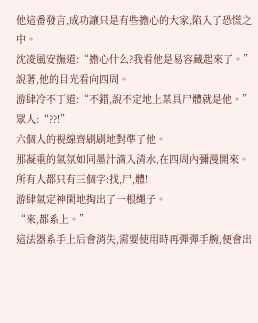他這番發言,成功讓只是有些擔心的大家,陷入了恐慌之中。
沈凌風安撫道:“擔心什么?我看他是易容藏起來了。”
說著,他的目光看向四周。
游肆冷不丁道:“不錯,說不定地上某具尸體就是他。”
眾人:“??!”
六個人的視線齊刷刷地對準了他。
那凝重的氣氛如同墨汁滴入清水,在四周內彌漫開來。
所有人都只有三個字:找,尸,體!
游肆氣定神閑地掏出了一根繩子。
“來,都系上。”
這法器系手上后會消失,需要使用時再彈彈手腕,便會出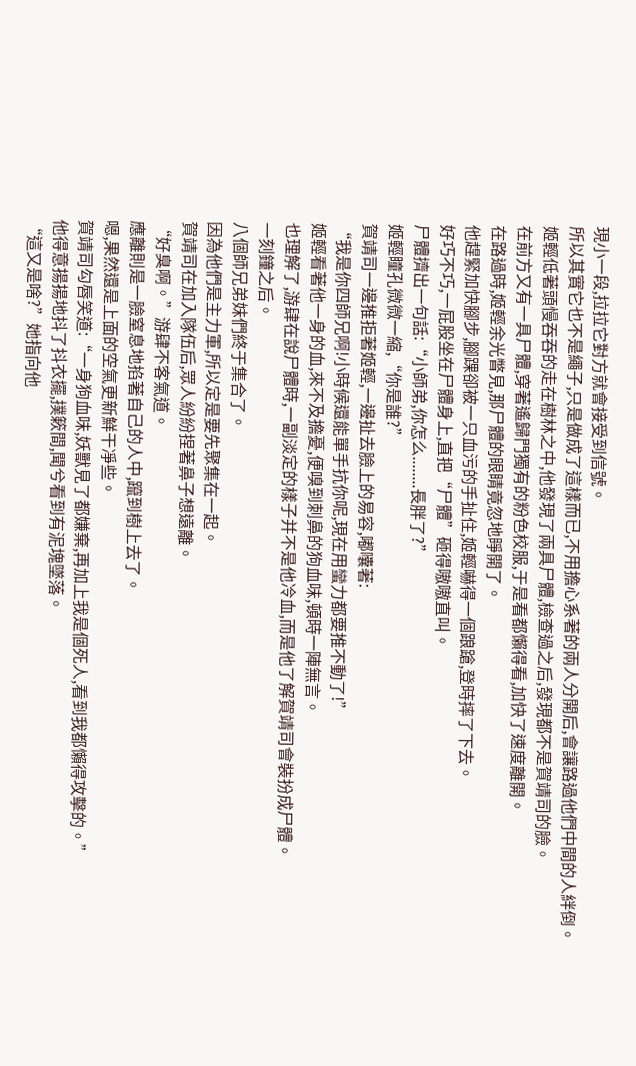現小一段,拉拉它對方就會接受到信號。
所以其實它也不是繩子,只是做成了這樣而已,不用擔心系著的兩人分開后,會讓路過他們中間的人絆倒。
姬輕低著頭慢吞吞的走在樹林之中,他發現了兩具尸體,檢查過之后,發現都不是賀靖司的臉。
在前方又有一具尸體,穿著遙歸門獨有的粉色校服,于是看都懶得看,加快了速度離開。
在路過時,姬輕余光瞥見,那尸體的眼睛竟忽地睜開了。
他趕緊加快腳步,腳踝卻被一只血污的手扯住,姬輕嚇得一個踉蹌,登時摔了下去。
好巧不巧,一屁股坐在尸體身上,直把“尸體”砸得嗷嗷直叫。
尸體擠出一句話:“小師弟,你怎么........長胖了?”
姬輕瞳孔微微一縮,“你是誰?”
賀靖司一邊推拒著姬輕,一邊扯去臉上的易容,嘟囔著:
“我是你四師兄啊!小時候還能單手抗你呢,現在用蠻力都要推不動了!”
姬輕看著他一身的血,來不及擔憂,便嗅到刺鼻的狗血味,頓時一陣無言。
也理解了,游肆在說尸體時,一副淡定的樣子并不是他冷血,而是他了解賀靖司會裝扮成尸體。
一刻鐘之后。
八個師兄弟妹們終于集合了。
因為他們是主力軍,所以定是要先聚集在一起。
賀靖司在加入隊伍后,眾人紛紛捏著鼻子想遠離。
“好臭啊。”游肆不客氣道。
應離則是一臉窒息地掐著自己的人中,躥到樹上去了。
嗯,果然還是上面的空氣更新鮮干凈些。
賀靖司勾唇笑道:“一身狗血味,妖獸見了都嫌棄,再加上我是個死人,看到我都懶得攻擊的。”
他得意揚揚地抖了抖衣擺,撲簌間,聞兮看到有泥塊墜落。
“這又是啥?”她指向他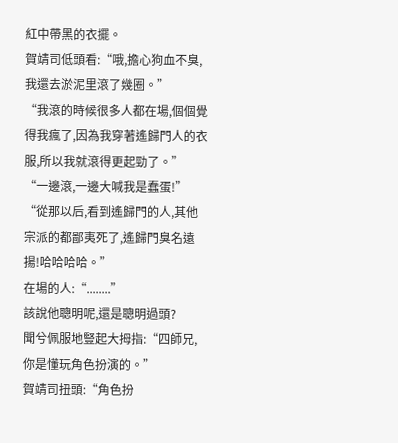紅中帶黑的衣擺。
賀靖司低頭看:“哦,擔心狗血不臭,我還去淤泥里滾了幾圈。”
“我滾的時候很多人都在場,個個覺得我瘋了,因為我穿著遙歸門人的衣服,所以我就滾得更起勁了。”
“一邊滾,一邊大喊我是蠢蛋!”
“從那以后,看到遙歸門的人,其他宗派的都鄙夷死了,遙歸門臭名遠揚!哈哈哈哈。”
在場的人:“........”
該說他聰明呢,還是聰明過頭?
聞兮佩服地豎起大拇指:“四師兄,你是懂玩角色扮演的。”
賀靖司扭頭:“角色扮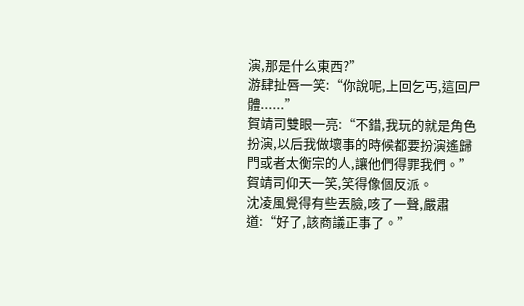演,那是什么東西?”
游肆扯唇一笑:“你說呢,上回乞丐,這回尸體......”
賀靖司雙眼一亮:“不錯,我玩的就是角色扮演,以后我做壞事的時候都要扮演遙歸門或者太衡宗的人,讓他們得罪我們。”
賀靖司仰天一笑,笑得像個反派。
沈凌風覺得有些丟臉,咳了一聲,嚴肅道:“好了,該商議正事了。”